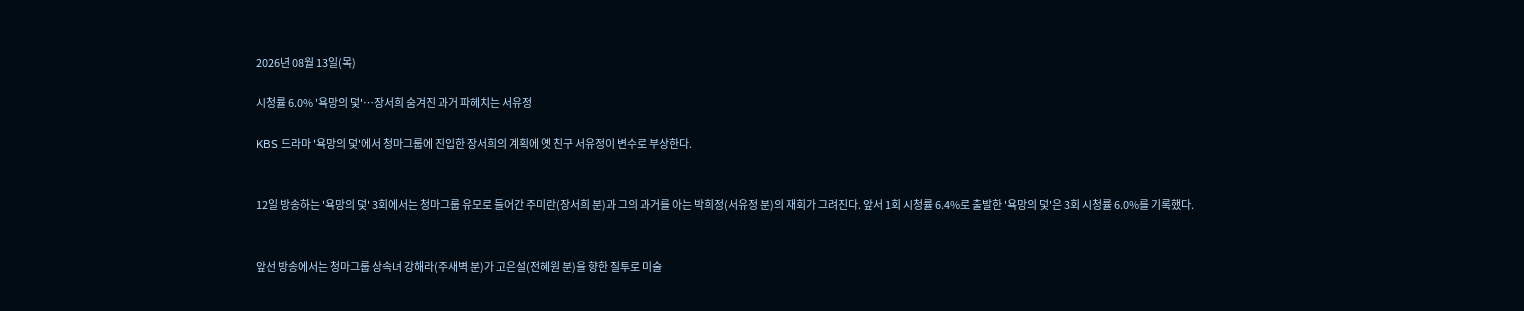2026년 08월 13일(목)

시청률 6.0% '욕망의 덫'…장서희 숨겨진 과거 파헤치는 서유정

KBS 드라마 '욕망의 덫'에서 청마그룹에 진입한 장서희의 계획에 옛 친구 서유정이 변수로 부상한다.


12일 방송하는 '욕망의 덫' 3회에서는 청마그룹 유모로 들어간 주미란(장서희 분)과 그의 과거를 아는 박희정(서유정 분)의 재회가 그려진다. 앞서 1회 시청률 6.4%로 출발한 '욕망의 덫'은 3회 시청률 6.0%를 기록했다.


앞선 방송에서는 청마그룹 상속녀 강해라(주새벽 분)가 고은설(전혜원 분)을 향한 질투로 미술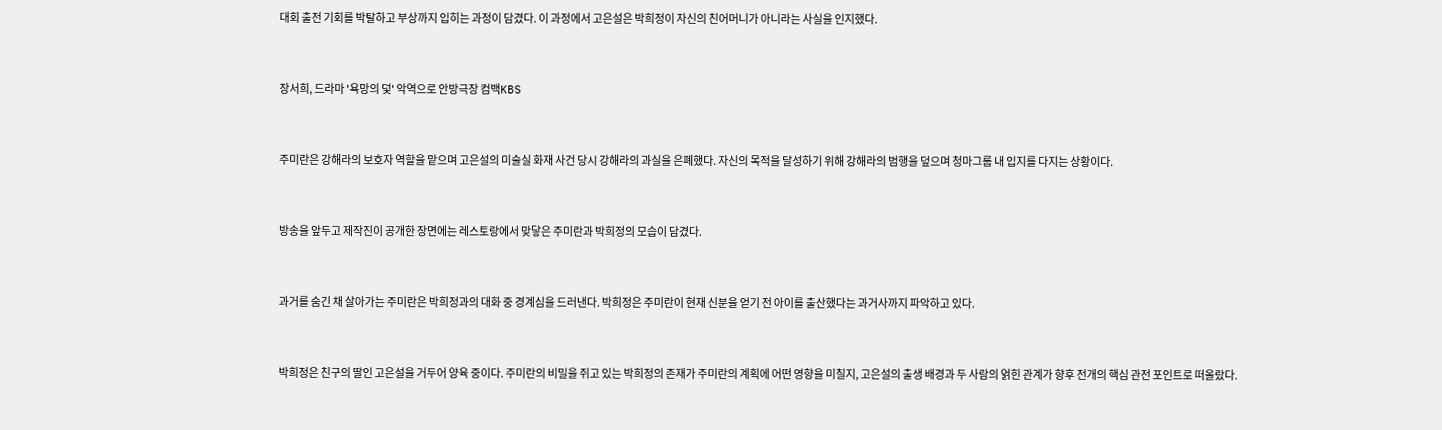대회 출전 기회를 박탈하고 부상까지 입히는 과정이 담겼다. 이 과정에서 고은설은 박희정이 자신의 친어머니가 아니라는 사실을 인지했다.


장서희, 드라마 '욕망의 덫' 악역으로 안방극장 컴백KBS


주미란은 강해라의 보호자 역할을 맡으며 고은설의 미술실 화재 사건 당시 강해라의 과실을 은폐했다. 자신의 목적을 달성하기 위해 강해라의 범행을 덮으며 청마그룹 내 입지를 다지는 상황이다.


방송을 앞두고 제작진이 공개한 장면에는 레스토랑에서 맞닿은 주미란과 박희정의 모습이 담겼다.


과거를 숨긴 채 살아가는 주미란은 박희정과의 대화 중 경계심을 드러낸다. 박희정은 주미란이 현재 신분을 얻기 전 아이를 출산했다는 과거사까지 파악하고 있다.


박희정은 친구의 딸인 고은설을 거두어 양육 중이다. 주미란의 비밀을 쥐고 있는 박희정의 존재가 주미란의 계획에 어떤 영향을 미칠지, 고은설의 출생 배경과 두 사람의 얽힌 관계가 향후 전개의 핵심 관전 포인트로 떠올랐다.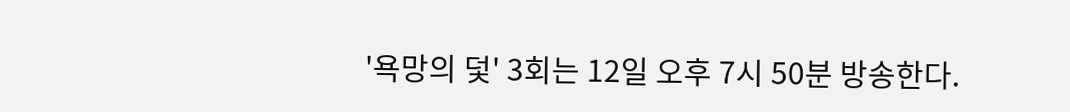'욕망의 덫' 3회는 12일 오후 7시 50분 방송한다.